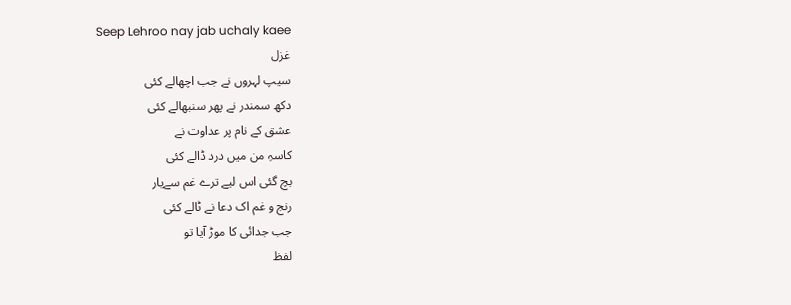Seep Lehroo nay jab uchaly kaee
غزل
سیپ لہروں نے جب اچھالے کئی
دکھ سمندر نے پھر سنبھالے کئی
عشق کے نام پر عداوت نے
کاسہِ من میں درد ڈالے کئی
بچ گئی اس لیے ترے غم سےیار
رنج و غم اک دعا نے ٹالے کئی
جب جدائی کا موڑ آیا تو
لفظ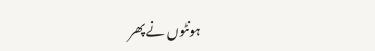ہونٹوں نے پھر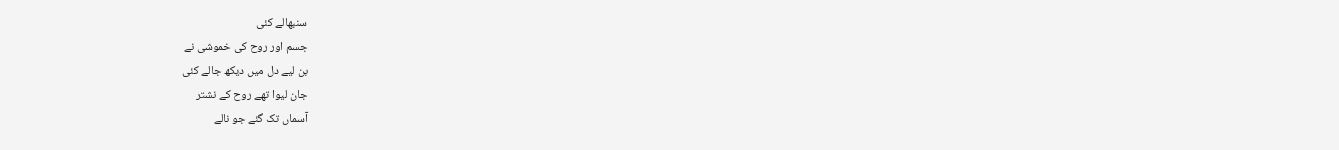سنبھالے کئی
جسم اور روح کی خموشی نے
بن لیے دل میں دیکھ جالے کئی
جان لیوا تھے روح کے نشتر
آسماں تک گئے جو نالے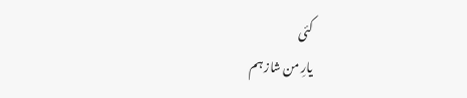کئی
یارِ من شاز ہم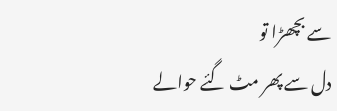سے بچھڑا تو
دل سے پھر مٹ گئے حوالے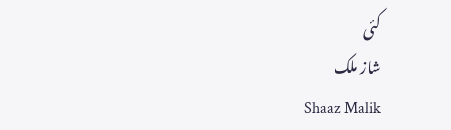کئی
شاز ملک
Shaaz Malik